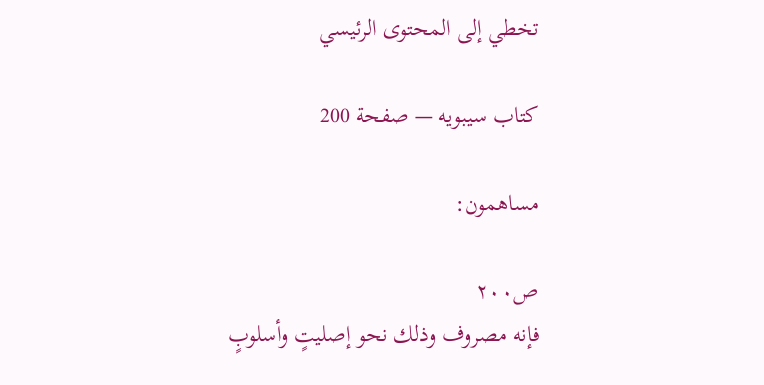تخطي إلى المحتوى الرئيسي

كتاب سيبويه — صفحة 200

مساهمون:

ص٢٠٠
فإنه مصروف وذلك نحو إصليتٍ وأسلوبٍ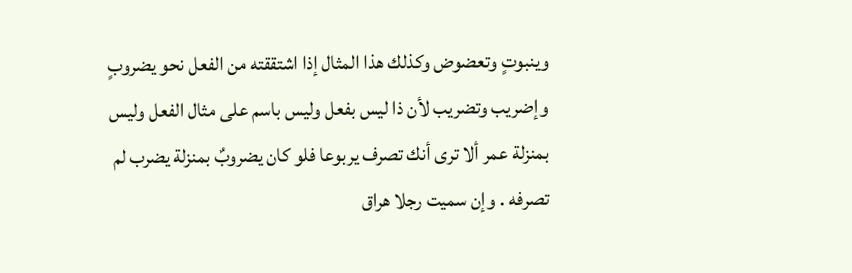وينبوتٍ وتعضوض وكذلك هذا المثال إذا اشتققته من الفعل نحو يضروبٍ وإضريب وتضريب لأن ذا ليس بفعل وليس باسم على مثال الفعل وليس بمنزلة عمر ألا ترى أنك تصرف يربوعا فلو كان يضروبٌ بمنزلة يضرب لم تصرفه . وإن سميت رجلا هراق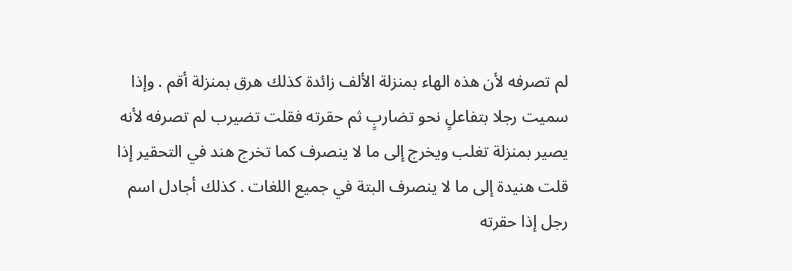لم تصرفه لأن هذه الهاء بمنزلة الألف زائدة كذلك هرق بمنزلة أقم . وإذا سميت رجلا بتفاعلٍ نحو تضاربٍ ثم حقرته فقلت تضيرب لم تصرفه لأنه يصير بمنزلة تغلب ويخرج إلى ما لا ينصرف كما تخرج هند في التحقير إذا قلت هنيدة إلى ما لا ينصرف البتة في جميع اللغات . كذلك أجادل اسم رجل إذا حقرته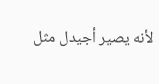لأنه يصير أجيدل مثل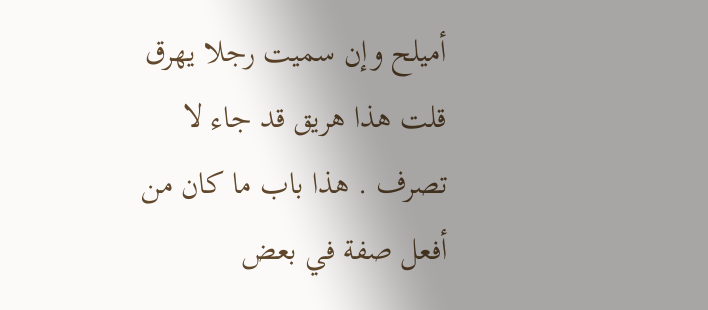أميلح وإن سميت رجلا يهرق قلت هذا هريق قد جاء لا تصرف . هذا باب ما كان من أفعل صفة في بعض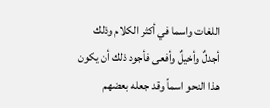اللغات واسما في أكثر الكلام وذلك أجدلٌ وأخيلٌ وأفعى فأجود ذلك أن يكون هذا النحو اسماً وقد جعله بعضهم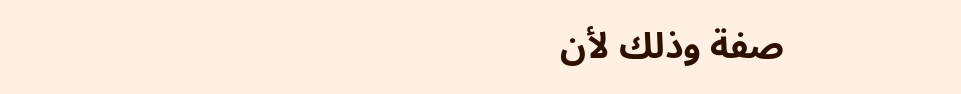صفة وذلك لأن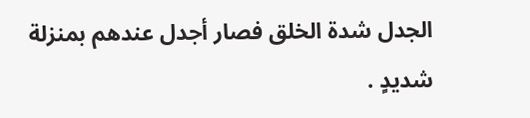الجدل شدة الخلق فصار أجدل عندهم بمنزلة شديدٍ .